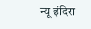न्यू इंदिरा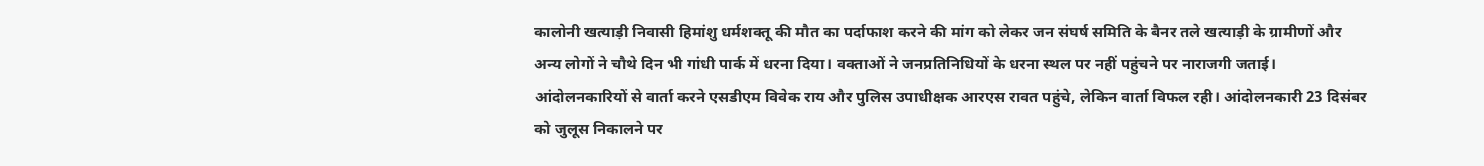कालोनी खत्याड़ी निवासी हिमांशु धर्मशक्तू की मौत का पर्दाफाश करने की मांग को लेकर जन संघर्ष समिति के बैनर तले खत्याड़ी के ग्रामीणों और अन्य लोगों ने चौथे दिन भी गांधी पार्क में धरना दिया। वक्ताओं ने जनप्रतिनिधियों के धरना स्थल पर नहीं पहुंचने पर नाराजगी जताई। आंदोलनकारियों से वार्ता करने एसडीएम विवेक राय और पुलिस उपाधीक्षक आरएस रावत पहुंचे, लेकिन वार्ता विफल रही। आंदोलनकारी 23 दिसंबर को जुलूस निकालने पर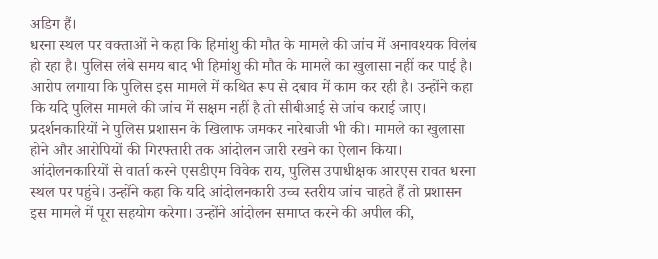अडिग हैं।
धरना स्थल पर वक्ताओं ने कहा कि हिमांशु की मौत के मामले की जांच में अनावश्यक विलंब हो रहा है। पुलिस लंबे समय बाद भी हिमांशु की मौत के मामले का खुलासा नहीं कर पाई है। आरोप लगाया कि पुलिस इस मामले में कथित रूप से दबाव में काम कर रही है। उन्होंने कहा कि यदि पुलिस मामले की जांच में सक्षम नहीं है तो सीबीआई से जांच कराई जाए।
प्रदर्शनकारियों ने पुलिस प्रशासन के खिलाफ जमकर नारेबाजी भी की। मामले का खुलासा होने और आरोपियों की गिरफ्तारी तक आंदोलन जारी रखने का ऐलान किया। आंदोलनकारियों से वार्ता करने एसडीएम विवेक राय, पुलिस उपाधीक्षक आरएस रावत धरना स्थल पर पहुंचे। उन्होंने कहा कि यदि आंदोलनकारी उच्च स्तरीय जांच चाहते हैं तो प्रशासन इस मामले में पूरा सहयोग करेगा। उन्होंने आंदोलन समाप्त करने की अपील की,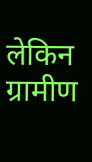लेकिन ग्रामीण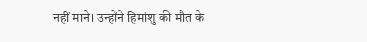नहीं माने। उन्होंने हिमांशु की मौत के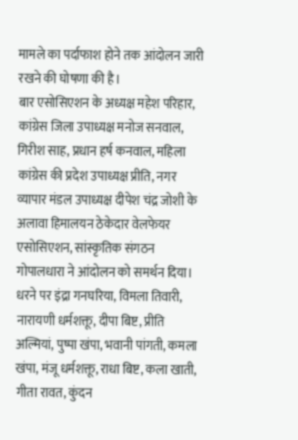मामले का पर्दाफाश होने तक आंदोलन जारी रखने की घोषणा की है।
बार एसोसिएशन के अध्यक्ष महेश परिहार, कांग्रेस जिला उपाध्यक्ष मनोज सनवाल, गिरीश साह, प्रधान हर्ष कनवाल, महिला कांग्रेस की प्रदेश उपाध्यक्ष प्रीति, नगर व्यापार मंडल उपाध्यक्ष दीपेश चंद्र जोशी के अलावा हिमालयन ठेकेदार वेलफेयर एसोसिएशन, सांस्कृतिक संगठन गोपालधारा ने आंदोलन को समर्थन दिया। धरने पर इंद्रा गनघरिया, विमला तिवारी, नारायणी धर्मशक्तू, दीपा बिष्ट, प्रीति अल्मियां, पुष्पा खंपा, भवानी पांगती, कमला खंपा, मंजू धर्मशक्तू, राधा बिष्ट, कला खाती, गीता रावत, कुंदन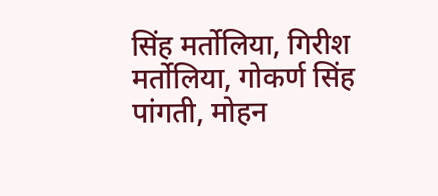सिंह मर्तोलिया, गिरीश मर्तोलिया, गोकर्ण सिंह पांगती, मोहन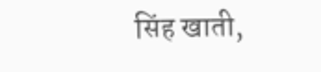सिंह खाती,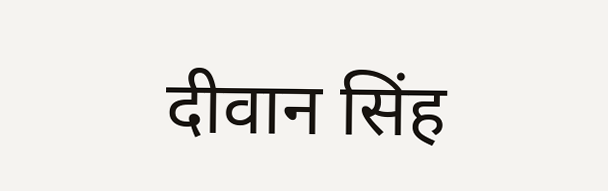दीवान सिंह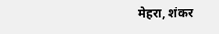मेहरा, शंकर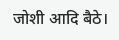जोशी आदि बैठे।